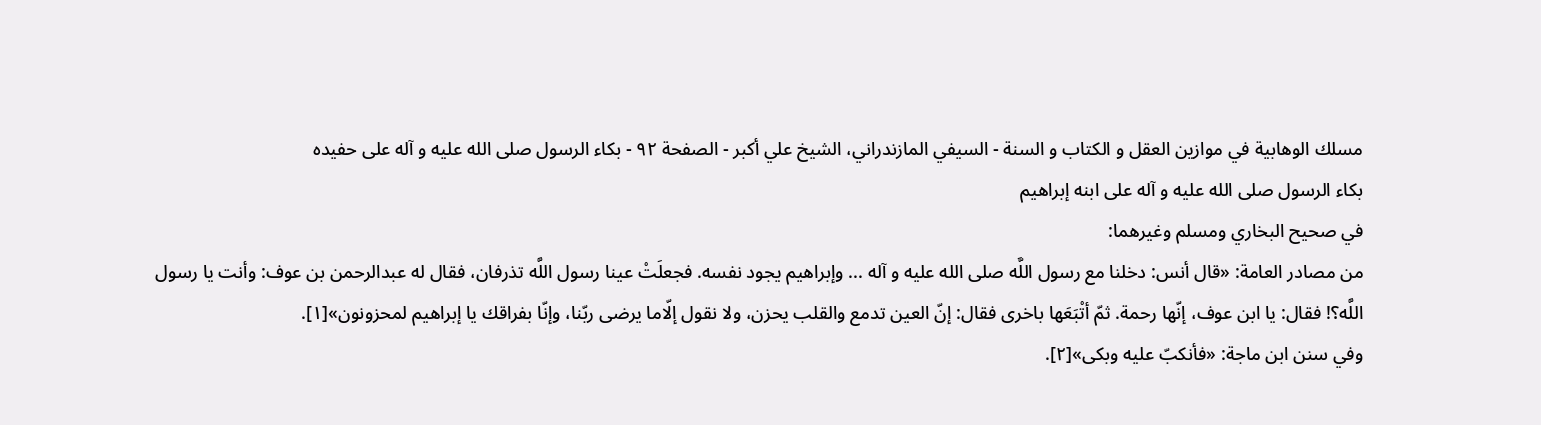مسلك الوهابية في موازين العقل و الكتاب و السنة - السيفي المازندراني، الشيخ علي أكبر - الصفحة ٩٢ - بكاء الرسول صلى الله عليه و آله على حفيده
بكاء الرسول صلى الله عليه و آله على ابنه إبراهيم
في صحيح البخاري ومسلم وغيرهما:
من مصادر العامة: «قال أنس: دخلنا مع رسول اللَّه صلى الله عليه و آله ... وإبراهيم يجود نفسه. فجعلَتْ عينا رسول اللَّه تذرفان، فقال له عبدالرحمن بن عوف: وأنت يا رسول اللَّه؟! فقال: يا ابن عوف، إنّها رحمة. ثمّ أتْبَعَها باخرى فقال: إنّ العين تدمع والقلب يحزن، ولا نقول إلّاما يرضى ربّنا، وإنّا بفراقك يا إبراهيم لمحزونون»[١].
وفي سنن ابن ماجة: «فأنكبّ عليه وبكى»[٢].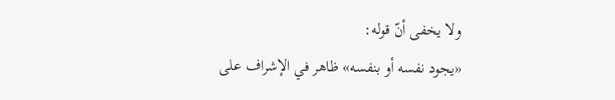ولا يخفى أنّ قوله:
«يجود نفسه أو بنفسه» ظاهر في الإشراف على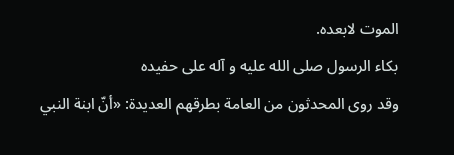الموت لابعده.
بكاء الرسول صلى الله عليه و آله على حفيده
وقد روى المحدثون من العامة بطرقهم العديدة: «أنّ ابنة النبي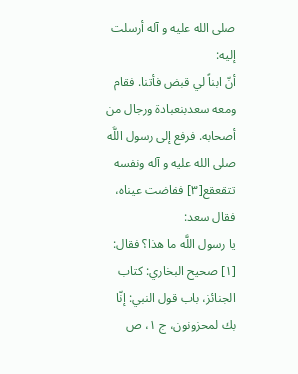صلى الله عليه و آله أرسلت إليه:
أنّ ابناً لي قبض فأتنا. فقام ومعه سعدبنعبادة ورجال من أصحابه. فرفع إلى رسول اللَّه صلى الله عليه و آله ونفسه تتقعقع[٣] ففاضت عيناه، فقال سعد:
يا رسول اللَّه ما هذا؟ فقال:
[١] صحيح البخاري: كتاب الجنائز، باب قول النبي: إنّا بك لمحزونون، ج ١، ص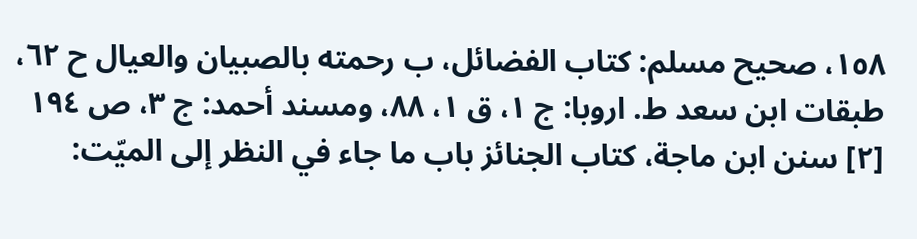١٥٨، صحيح مسلم: كتاب الفضائل، ب رحمته بالصبيان والعيال ح ٦٢، طبقات ابن سعد ط. اروبا: ج ١، ق ١، ٨٨، ومسند أحمد: ج ٣، ص ١٩٤
[٢] سنن ابن ماجة، كتاب الجنائز باب ما جاء في النظر إلى الميّت: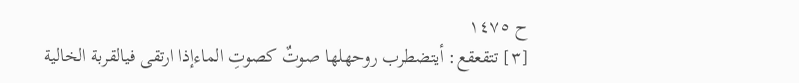ح ١٤٧٥
[٣] تتقعقع: أيتضطرب روحهلها صوتٌ كصوتِ الماءإذا ارتقى فيالقربة الخالية